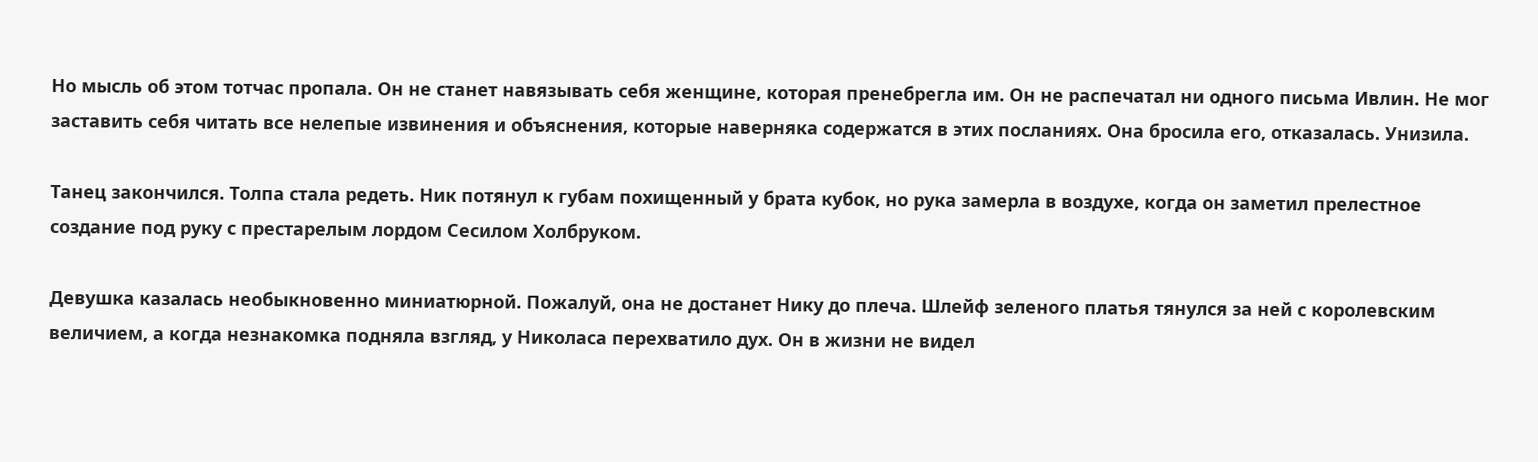Но мысль об этом тотчас пропала. Он не станет навязывать себя женщине, которая пренебрегла им. Он не распечатал ни одного письма Ивлин. Не мог заставить себя читать все нелепые извинения и объяснения, которые наверняка содержатся в этих посланиях. Она бросила его, отказалась. Унизила.

Танец закончился. Толпа стала редеть. Ник потянул к губам похищенный у брата кубок, но рука замерла в воздухе, когда он заметил прелестное создание под руку с престарелым лордом Сесилом Холбруком.

Девушка казалась необыкновенно миниатюрной. Пожалуй, она не достанет Нику до плеча. Шлейф зеленого платья тянулся за ней с королевским величием, а когда незнакомка подняла взгляд, у Николаса перехватило дух. Он в жизни не видел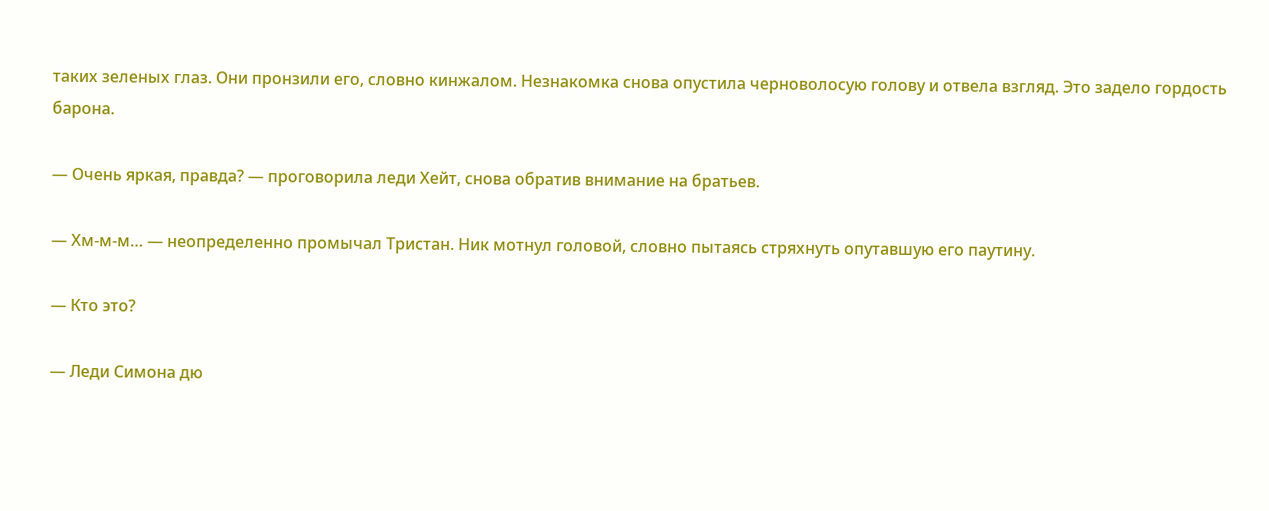таких зеленых глаз. Они пронзили его, словно кинжалом. Незнакомка снова опустила черноволосую голову и отвела взгляд. Это задело гордость барона.

— Очень яркая, правда? — проговорила леди Хейт, снова обратив внимание на братьев.

— Хм-м-м… — неопределенно промычал Тристан. Ник мотнул головой, словно пытаясь стряхнуть опутавшую его паутину.

— Кто это?

— Леди Симона дю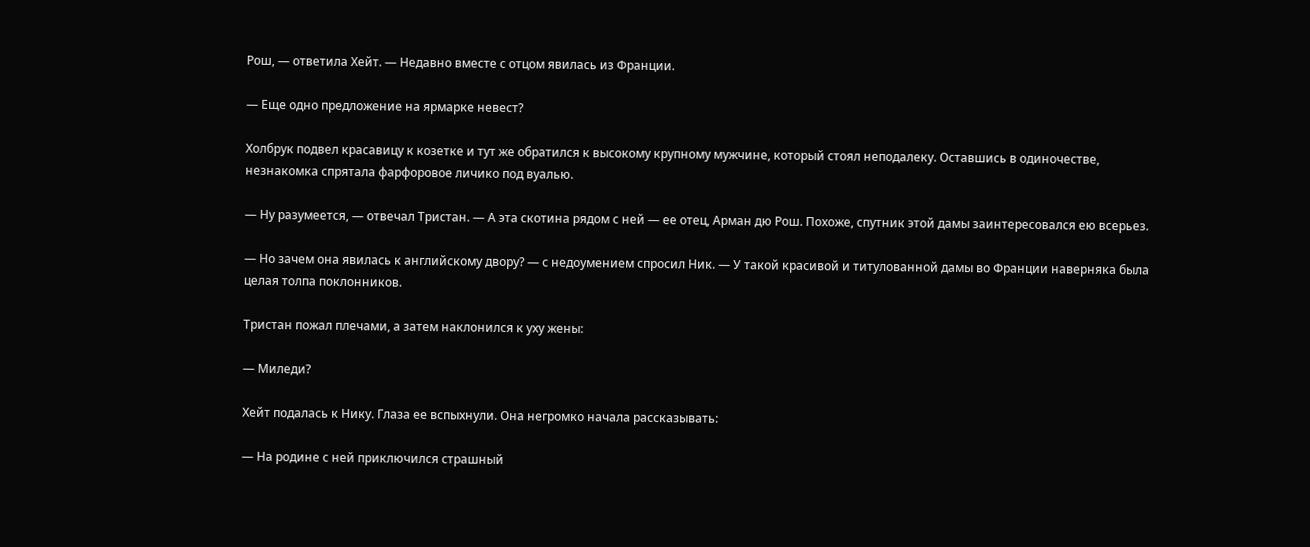Рош, — ответила Хейт. — Недавно вместе с отцом явилась из Франции.

— Еще одно предложение на ярмарке невест?

Холбрук подвел красавицу к козетке и тут же обратился к высокому крупному мужчине, который стоял неподалеку. Оставшись в одиночестве, незнакомка спрятала фарфоровое личико под вуалью.

— Ну разумеется, — отвечал Тристан. — А эта скотина рядом с ней — ее отец, Арман дю Рош. Похоже, спутник этой дамы заинтересовался ею всерьез.

— Но зачем она явилась к английскому двору? — с недоумением спросил Ник. — У такой красивой и титулованной дамы во Франции наверняка была целая толпа поклонников.

Тристан пожал плечами, а затем наклонился к уху жены:

— Миледи?

Хейт подалась к Нику. Глаза ее вспыхнули. Она негромко начала рассказывать:

— На родине с ней приключился страшный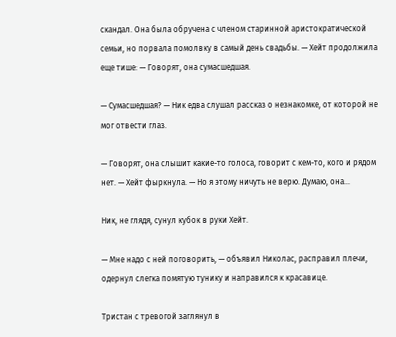скандал. Она была обручена с членом старинной аристократической семьи, но порвала помолвку в самый день свадьбы. — Хейт продолжила еще тише: — Говорят, она сумасшедшая.

— Сумасшедшая? — Ник едва слушал рассказ о незнакомке, от которой не мог отвести глаз.

— Говорят, она слышит какие-то голоса, говорит с кем-то, кого и рядом нет. — Хейт фыркнула. — Но я этому ничуть не верю. Думаю, она…

Ник, не глядя, сунул кубок в руки Хейт.

— Мне надо с ней поговорить, — объявил Николас, расправил плечи, одернул слегка помятую тунику и направился к красавице.

Тристан с тревогой заглянул в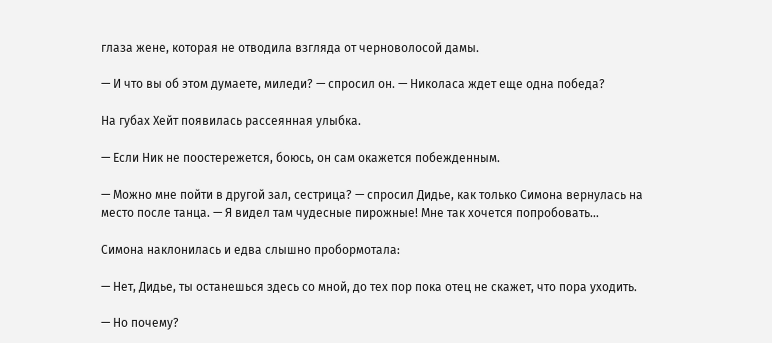глаза жене, которая не отводила взгляда от черноволосой дамы.

— И что вы об этом думаете, миледи? — спросил он. — Николаса ждет еще одна победа?

На губах Хейт появилась рассеянная улыбка.

— Если Ник не поостережется, боюсь, он сам окажется побежденным.

— Можно мне пойти в другой зал, сестрица? — спросил Дидье, как только Симона вернулась на место после танца. — Я видел там чудесные пирожные! Мне так хочется попробовать…

Симона наклонилась и едва слышно пробормотала:

— Нет, Дидье, ты останешься здесь со мной, до тех пор пока отец не скажет, что пора уходить.

— Но почему?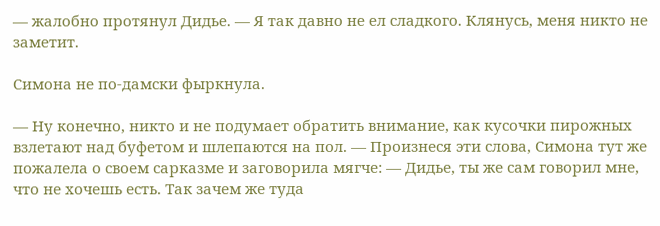— жалобно протянул Дидье. — Я так давно не ел сладкого. Клянусь, меня никто не заметит.

Симона не по-дамски фыркнула.

— Ну конечно, никто и не подумает обратить внимание, как кусочки пирожных взлетают над буфетом и шлепаются на пол. — Произнеся эти слова, Симона тут же пожалела о своем сарказме и заговорила мягче: — Дидье, ты же сам говорил мне, что не хочешь есть. Так зачем же туда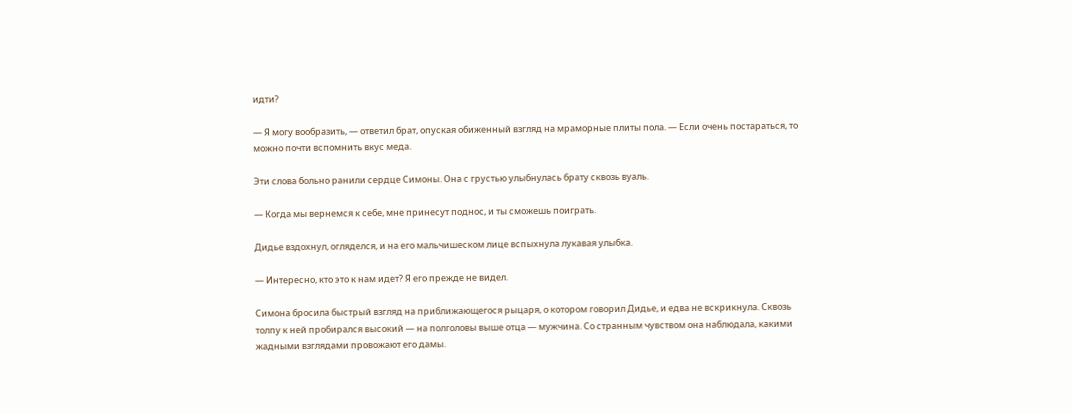идти?

— Я могу вообразить, — ответил брат, опуская обиженный взгляд на мраморные плиты пола. — Если очень постараться, то можно почти вспомнить вкус меда.

Эти слова больно ранили сердце Симоны. Она с грустью улыбнулась брату сквозь вуаль.

— Когда мы вернемся к себе, мне принесут поднос, и ты сможешь поиграть.

Дидье вздохнул, огляделся, и на его мальчишеском лице вспыхнула лукавая улыбка.

— Интересно, кто это к нам идет? Я его прежде не видел.

Симона бросила быстрый взгляд на приближающегося рыцаря, о котором говорил Дидье, и едва не вскрикнула. Сквозь толпу к ней пробирался высокий — на полголовы выше отца — мужчина. Со странным чувством она наблюдала, какими жадными взглядами провожают его дамы.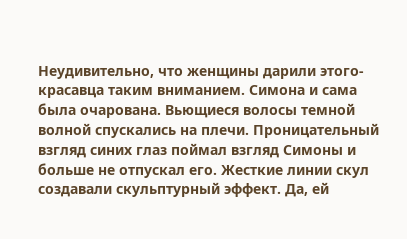Неудивительно, что женщины дарили этого- красавца таким вниманием. Симона и сама была очарована. Вьющиеся волосы темной волной спускались на плечи. Проницательный взгляд синих глаз поймал взгляд Симоны и больше не отпускал его. Жесткие линии скул создавали скульптурный эффект. Да, ей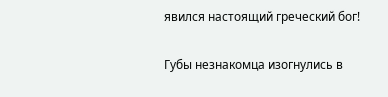явился настоящий греческий бог!

Губы незнакомца изогнулись в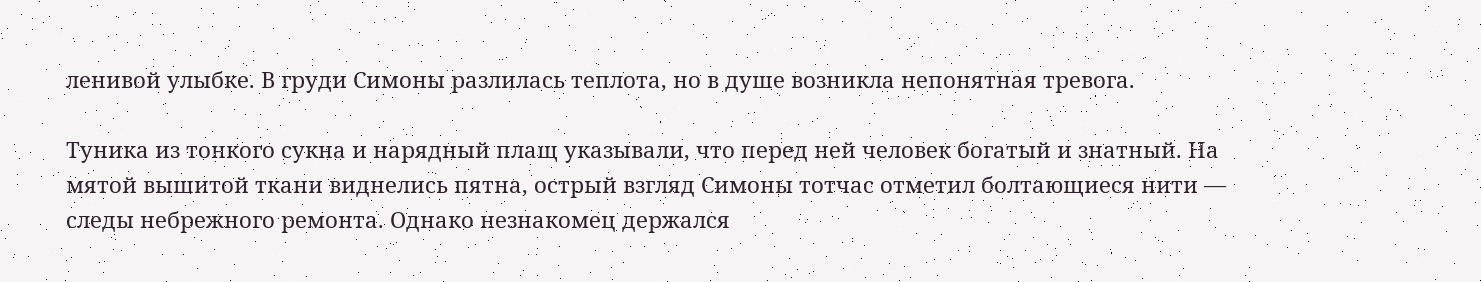ленивой улыбке. В груди Симоны разлилась теплота, но в душе возникла непонятная тревога.

Туника из тонкого сукна и нарядный плащ указывали, что перед ней человек богатый и знатный. На мятой вышитой ткани виднелись пятна, острый взгляд Симоны тотчас отметил болтающиеся нити — следы небрежного ремонта. Однако незнакомец держался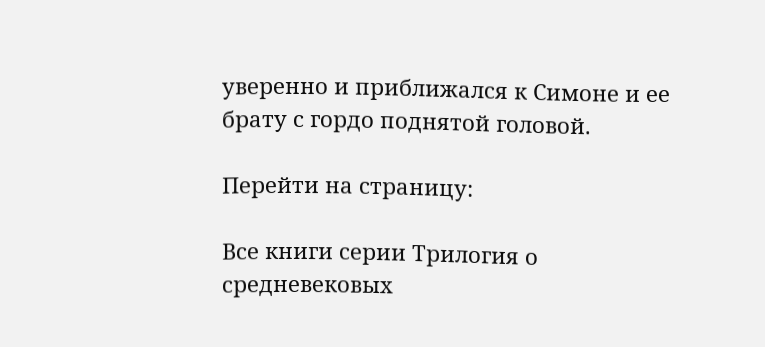уверенно и приближался к Симоне и ее брату с гордо поднятой головой.

Перейти на страницу:

Все книги серии Трилогия о средневековых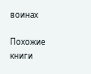воинах

Похожие книги